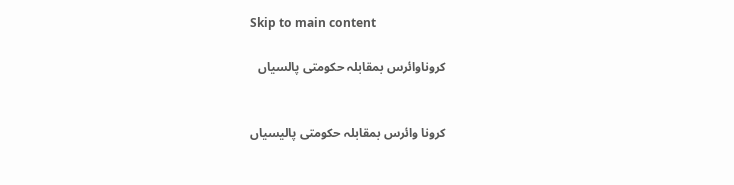Skip to main content

کروناوائرس بمقابلہ حکومتی پالسیاں


کرونا وائرس بمقابلہ حکومتی پالیسیاں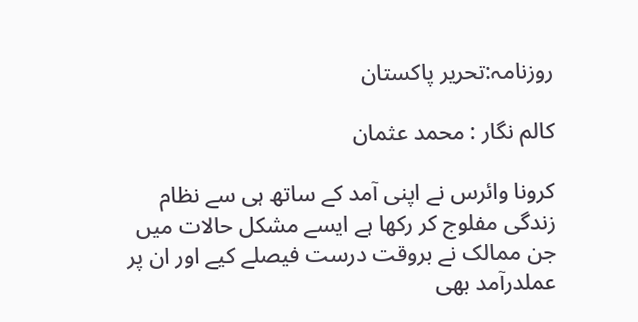روزنامہ:تحریر پاکستان

کالم نگار : محمد عثمان

کرونا وائرس نے اپنی آمد کے ساتھ ہی سے نظام زندگی مفلوج کر رکھا ہے ایسے مشکل حالات میں جن ممالک نے بروقت درست فیصلے کیے اور ان پر عملدرآمد بھی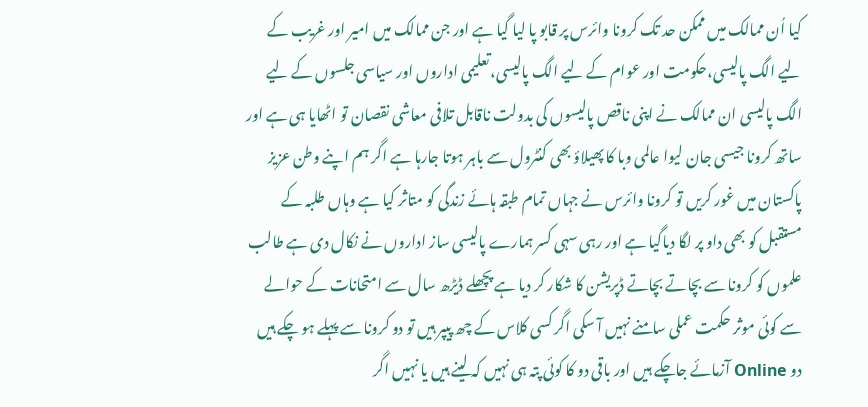کیا اُن ممالک میں ممکن حد تک کرونا وائرس پر قابو پا لیا گیا ہے اور جن ممالک میں امیر اور غریب کے لیے الگ پالیسی،حکومت اور عوام کے لیے الگ پالیسی،تعلیمی اداروں اور سیاسی جلسوں کے لیے الگ پالیسی ان ممالک نے اپنی ناقص پالیسوں کی بدولت ناقابل تلافی معاشی نقصان تو اٹھایا ہی ہے اور ساتھ کرونا جیسی جان لیوا عالمی وبا کا پھیلاؤ بھی کنٹرول سے باہر ہوتا جارہا ہے اگر ہم اپنے وطن عزیز پاکستان میں غور کریں تو کرونا وائرس نے جہاں تمام طبقہ ہائے زندگی کو متاثر کیا ہے وہاں طلبہ کے مستقبل کو بھی داو پر لگا دیاگیا ہے اور رہی سہی کسر ہمارے پالیسی ساز اداروں نے نکال دی ہے طالب علموں کو کرونا سے بچاتے بچاتے ڈپریشن کا شکار کر دیا ہے پچھلے ڈیڑھ سال سے امتحانات کے حوالے سے کوئی موثر حکمت عملی سامنے نہیں آ سکی اگر کسی کلاس کے چھ پیپر ہیں تو دو کرونا سے پہلے ہو چکے ہیں دو Online آزمائے جاچکے ہیں اور باقی دو کا کوئی پتہ ہی نہیں کہ لینے ہیں یا نہیں اگر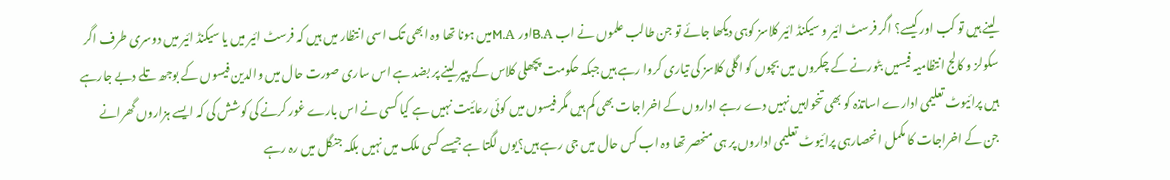لینے ہیں تو کب اور کیسے؟ اگر فرسٹ ائیر و سیکنڈ ائیر کلاسز کوہی دیکھا جائے تو جن طالب علموں نے اب B.Aاور  M.Aمیں ہونا تھا وہ ابھی تک اسی انتظار میں ہیں کہ فرسٹ ائیر میں یا سیکنڈ ائیر میں دوسری طرف اگر سکولز و کالج انتظامیہ فیسیں بٹورنے کے چکروں میں بچوں کو اگلی کلاسز کی تیاری کروا رہے ہیں جبکہ حکومت پچھلی کلاس کے پیپر لینے پر بضد ہے اس ساری صورت حال میں والدین فیسوں کے بوجھ تلے دبے جارہے ہیں پرائیوٹ تعلیمی ادارے اساتذہ کو بھی تنحواہیں نہیں دے رہے اداروں کے اخراجات بھی کم ہیں مگر فیسوں میں کوئی رعائیت نہیں ہے کیا کسی نے اس بارے غور کرنے کی کوشش کی کہ ایسے ہزاروں گھرانے جن کے اخراجات کا مکمل انحصارہی پرائیوٹ تعلیمی اداروں پر ہی منحصر تھا وہ اب کس حال میں جی رہے ہیں؟یوں لگتا ہے جیسے کسی ملک میں نہیں بلکہ جنگل میں رہ رہے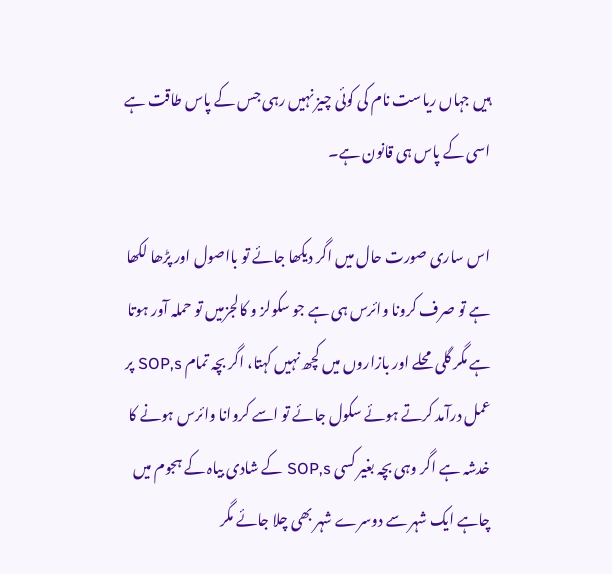ہیں جہاں ریاست نام کی کوئی چیز نہیں رہی جس کے پاس طاقت ہے اسی کے پاس ہی قانون ہے۔

اس ساری صورت حال میں اگر دیکھا جائے تو بااصول اور پڑھا لکھا ہے تو صرف کرونا وائرس ہی ہے جو سکولز و کالجزمیں تو حملہ آور ہوتا ہے مگر گلی محلے اور بازاروں میں کچھ نہیں کہتا، اگر بچہ تمام SOP,s پر عمل درآمد کرتے ہوئے سکول جائے تو اسے کروانا وائرس ہونے کا خدشہ ہے اگر وہی بچہ بغیر کسی SOP,s کے شادی بیاہ کے ہجوم میں چاہے ایک شہر سے دوسرے شہر بھی چلا جائے مگر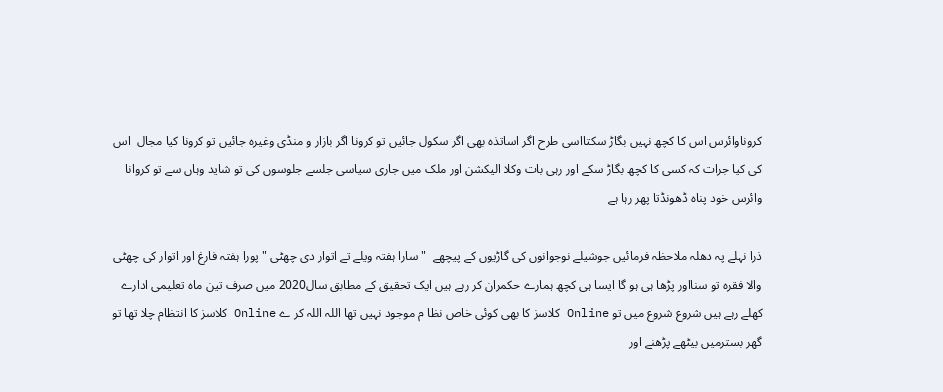کروناوائرس اس کا کچھ نہیں بگاڑ سکتااسی طرح اگر اساتذہ بھی اگر سکول جائیں تو کرونا اگر بازار و منڈی وغیرہ جائیں تو کرونا کیا مجال  اس کی کیا جرات کہ کسی کا کچھ بگاڑ سکے اور رہی بات وکلا الیکشن اور ملک میں جاری سیاسی جلسے جلوسوں کی تو شاید وہاں سے تو کروانا وائرس خود پناہ ڈھونڈتا پھر رہا ہے

ذرا نہلے پہ دھلہ ملاحظہ فرمائیں جوشیلے نوجوانوں کی گاڑیوں کے پیچھے  " سارا ہفتہ ویلے تے اتوار دی چھٹی " پورا ہفتہ فارغ اور اتوار کی چھٹی والا فقرہ تو سنااور پڑھا ہی ہو گا ایسا ہی کچھ ہمارے حکمران کر رہے ہیں ایک تحقیق کے مطابق سال2020 میں صرف تین ماہ تعلیمی ادارے کھلے رہے ہیں شروع شروع میں تو Online کلاسز کا بھی کوئی خاص نظا م موجود نہیں تھا اللہ اللہ کر ے Online کلاسز کا انتظام چلا تھا تو گھر بسترمیں بیٹھے پڑھنے اور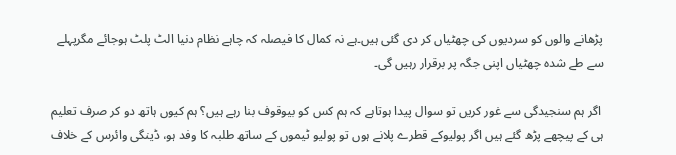پڑھانے والوں کو سردیوں کی چھٹیاں کر دی گئی ہیں۔ہے نہ کمال کا فیصلہ کہ چاہے نظام دنیا الٹ پلٹ ہوجائے مگرپہلے سے طے شدہ چھٹیاں اپنی جگہ پر برقرار رہیں گی۔

 اگر ہم سنجیدگی سے غور کریں تو سوال پیدا ہوتاہے کہ ہم کس کو بیوقوف بنا رہے ہیں؟ ہم کیوں ہاتھ دو کر صرف تعلیم ہی کے پیچھے پڑھ گئے ہیں اگر پولیوکے قطرے پلانے ہوں تو پولیو ٹیموں کے ساتھ طلبہ کا وفد ہو، ڈینگی وائرس کے خلاف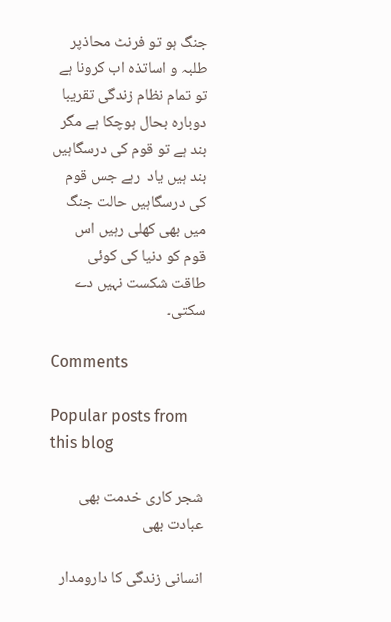جنگ ہو تو فرنٹ محاذپر طلبہ و اساتذہ اب کرونا ہے تو تمام نظام زندگی تقریبا دوبارہ بحال ہوچکا ہے مگر بند ہے تو قوم کی درسگاہیں بند ہیں یاد  رہے جس قوم کی درسگاہیں حالت جنگ میں بھی کھلی رہیں اس قوم کو دنیا کی کوئی طاقت شکست نہیں دے سکتی۔

Comments

Popular posts from this blog

شجر کاری خدمت بھی عبادت بھی

انسانی زندگی کا دارومدار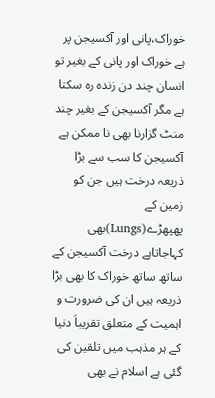خوراک،پانی اور آکسیجن پر ہے خوراک اور پانی کے بغیر تو انسان چند دن زندہ رہ سکتا ہے مگر آکسیجن کے بغیر چند منٹ گزارنا بھی نا ممکن ہے آکسیجن کا سب سے بڑا ذریعہ درخت ہیں جن کو زمین کے پھپھڑے(Lungs)بھی کہاجاتاہے درخت آکسیجن کے ساتھ ساتھ خوراک کا بھی بڑا ذریعہ ہیں ان کی ضرورت و اہمیت کے متعلق تقریباَ دنیا کے ہر مذہب میں تلقین کی گئی ہے اسلام نے بھی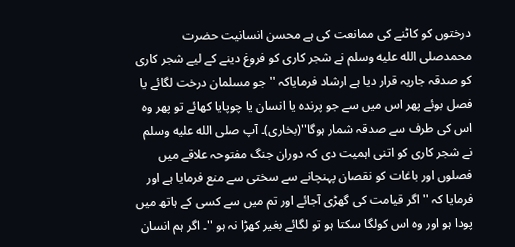درختوں کو کاٹنے کی ممانعت کی ہے محسن انسانیت حضرت محمدصلى الله عليه وسلم نے شجر کاری کو فروغ دینے کے لیے شجر کاری کو صدقہ جاریہ قرار دیا ہے ارشاد فرمایاکہ ''جو مسلمان درخت لگائے یا فصل بوئے پھر اس میں سے جو پرندہ یا انسان یا چوپایا کھائے تو پھر وہ اس کی طرف سے صدقہ شمار ہوگا''(بخاری)۔ آپ صلى الله عليه وسلم نے شجر کاری کو اتنی اہمیت دی کہ دوران جنگ مفتوحہ علاقے میں فصلوں اور باغات کو نقصان پہنچانے سے سختی سے منع فرمایا ہے اور فرمایا کہ '' اگر قیامت کی گھڑی آجائے اور تم میں سے کسی کے ہاتھ میں پودا ہو اور وہ اس کولگا سکتا ہو تو لگائے بغیر کھڑا نہ ہو ''۔ اگر ہم انسان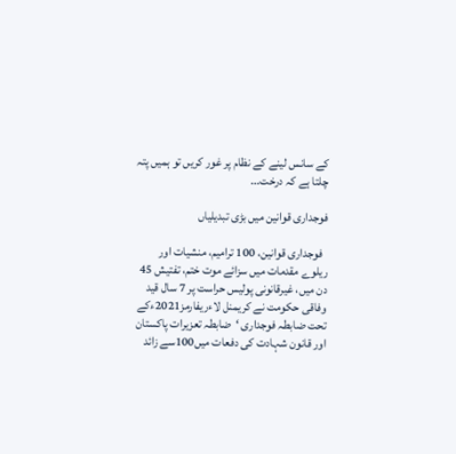کے سانس لینے کے نظام پر غور کریں تو ہمیں پتہ چلتا ہے کہ درخت...

فوجداری قوانين میں بڑی تبدیلياں

  فوجداری قوانین، 100 ترامیم، منشیات اور ریلوے مقدمات میں سزائے موت ختم، تفتیش 45 دن میں، غیرقانونی پولیس حراست پر 7 سال قید  وفاقی حکومت نے کریمنل لاءریفارمز2021ءکے تحت ضابطہ فوجداری ‘ضابطہ تعزیرات پاکستان اور قانون شہادت کی دفعات میں100سے زائد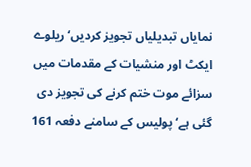نمایاں تبدیلیاں تجویز کردیں‘ ریلوے ایکٹ اور منشیات کے مقدمات میں سزائے موت ختم کرنے کی تجویز دی گئی ہے‘پولیس کے سامنے دفعہ 161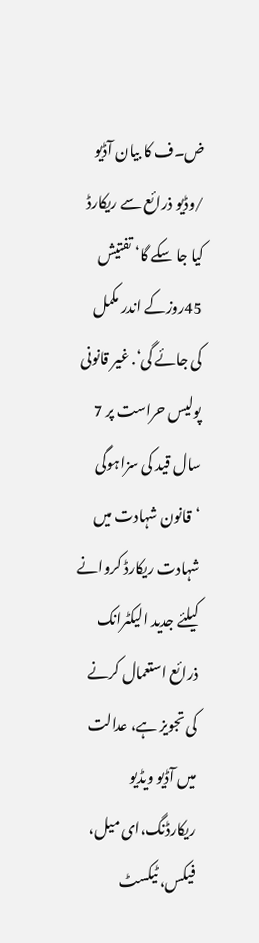ض۔ف کا بیان آڈیو /وڈیو ذرائع سے ریکارڈ کیا جا سکے گا‘ تفتیش 45روزکے اندر مکمل کی جائے گی‘. غیر قانونی پولیس حراست پر 7 سال قید کی سزاہوگی ‘قانون شہادت میں شہادت ریکارڈ کروانے کیلئے جدید الیکٹرانک ذرائع استعمال کرنے کی تجویز ہے، عدالت میں آڈیو ویڈیو ریکارڈنگ،ای میل، فیکس، ٹیکسٹ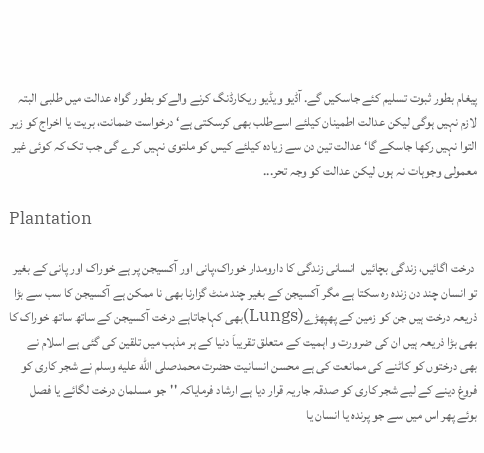پیغام بطور ثبوت تسلیم کئے جاسکیں گے. آڈیو ویڈیو ریکارڈنگ کرنے والےکو بطور گواہ عدالت میں طلبی البتہ لازم نہیں ہوگی لیکن عدالت اطمینان کیلئے اسےطلب بھی کرسکتی ہے‘ درخواست ضمانت، بریت یا اخراج کو زیر التوا نہیں رکھا جاسکے گا‘ عدالت تین دن سے زیادہ کیلئے کیس کو ملتوی نہیں کرے گی جب تک کہ کوئی غیر معمولی وجوہات نہ ہوں لیکن عدالت کو وجہ تحر...

Plantation

 درخت اگائیں، زندگی بچائیں  انسانی زندگی کا دارومدار خوراک،پانی اور آکسیجن پر ہے خوراک اور پانی کے بغیر تو انسان چند دن زندہ رہ سکتا ہے مگر آکسیجن کے بغیر چند منٹ گزارنا بھی نا ممکن ہے آکسیجن کا سب سے بڑا ذریعہ درخت ہیں جن کو زمین کے پھپھڑے(Lungs)بھی کہاجاتاہے درخت آکسیجن کے ساتھ ساتھ خوراک کا بھی بڑا ذریعہ ہیں ان کی ضرورت و اہمیت کے متعلق تقریباَ دنیا کے ہر مذہب میں تلقین کی گئی ہے اسلام نے بھی درختوں کو کاٹنے کی ممانعت کی ہے محسن انسانیت حضرت محمدصلى الله عليه وسلم نے شجر کاری کو فروغ دینے کے لیے شجر کاری کو صدقہ جاریہ قرار دیا ہے ارشاد فرمایاکہ ''جو مسلمان درخت لگائے یا فصل بوئے پھر اس میں سے جو پرندہ یا انسان یا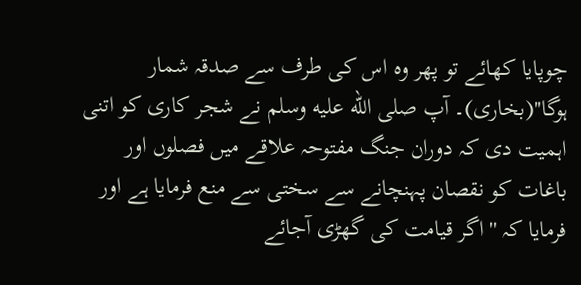چوپایا کھائے تو پھر وہ اس کی طرف سے صدقہ شمار ہوگا''(بخاری)۔ آپ صلى الله عليه وسلم نے شجر کاری کو اتنی اہمیت دی کہ دوران جنگ مفتوحہ علاقے میں فصلوں اور باغات کو نقصان پہنچانے سے سختی سے منع فرمایا ہے اور فرمایا کہ '' اگر قیامت کی گھڑی آجائے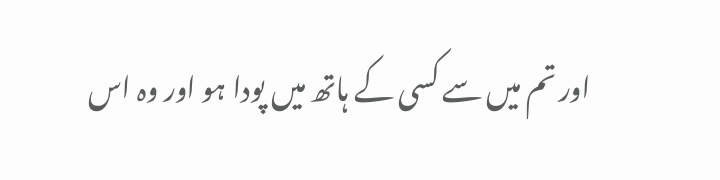اور تم میں سے کسی کے ہاتھ میں پودا ہو اور وہ اس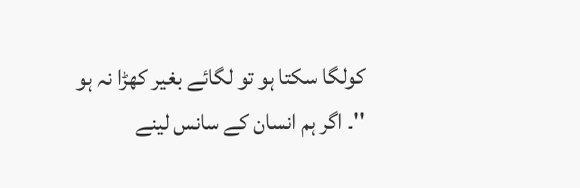کولگا سکتا ہو تو لگائے بغیر کھڑا نہ ہو ''۔ اگر ہم انسان کے سانس لینے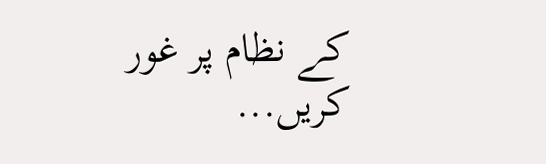کے نظام پر غور کریں...